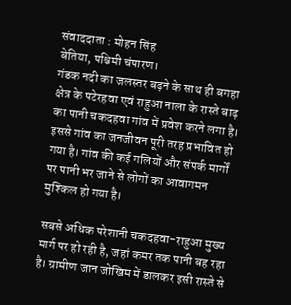संवाददाता : मोहन सिंह
बेतिया, पश्चिमी चंपारण।
गंडक नदी का जलस्तर बढ़ने के साथ ही बगहा क्षेत्र के पटेरहवा एवं राहुआ नाला के रास्ते बाढ़ का पानी चकदहवा गांव में प्रवेश करने लगा है। इससे गांव का जनजीवन पूरी तरह प्रभावित हो गया है। गांव की कई गलियों और संपर्क मार्गों पर पानी भर जाने से लोगों का आवागमन मुश्किल हो गया है।

सबसे अधिक परेशानी चकदहवा-राहुआ मुख्य मार्ग पर हो रही है, जहां कमर तक पानी बह रहा है। ग्रामीण जान जोखिम में डालकर इसी रास्ते से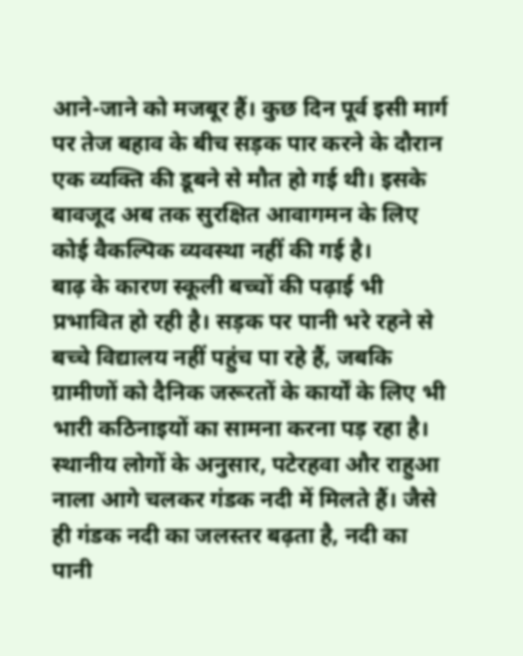आने-जाने को मजबूर हैं। कुछ दिन पूर्व इसी मार्ग पर तेज बहाव के बीच सड़क पार करने के दौरान एक व्यक्ति की डूबने से मौत हो गई थी। इसके बावजूद अब तक सुरक्षित आवागमन के लिए कोई वैकल्पिक व्यवस्था नहीं की गई है।
बाढ़ के कारण स्कूली बच्चों की पढ़ाई भी प्रभावित हो रही है। सड़क पर पानी भरे रहने से बच्चे विद्यालय नहीं पहुंच पा रहे हैं, जबकि ग्रामीणों को दैनिक जरूरतों के कार्यों के लिए भी भारी कठिनाइयों का सामना करना पड़ रहा है।
स्थानीय लोगों के अनुसार, पटेरहवा और राहुआ नाला आगे चलकर गंडक नदी में मिलते हैं। जैसे ही गंडक नदी का जलस्तर बढ़ता है, नदी का पानी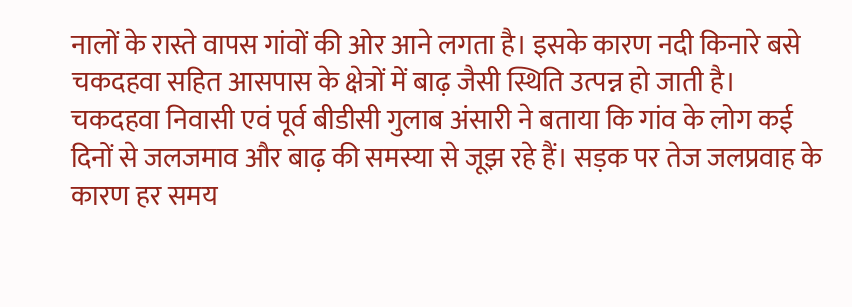नालों के रास्ते वापस गांवों की ओर आने लगता है। इसके कारण नदी किनारे बसे चकदहवा सहित आसपास के क्षेत्रों में बाढ़ जैसी स्थिति उत्पन्न हो जाती है।
चकदहवा निवासी एवं पूर्व बीडीसी गुलाब अंसारी ने बताया कि गांव के लोग कई दिनों से जलजमाव और बाढ़ की समस्या से जूझ रहे हैं। सड़क पर तेज जलप्रवाह के कारण हर समय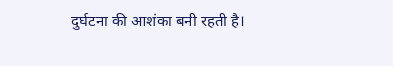दुर्घटना की आशंका बनी रहती है।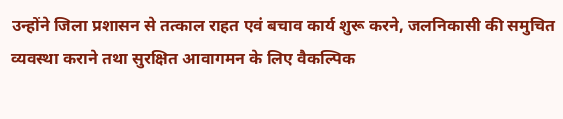उन्होंने जिला प्रशासन से तत्काल राहत एवं बचाव कार्य शुरू करने, जलनिकासी की समुचित व्यवस्था कराने तथा सुरक्षित आवागमन के लिए वैकल्पिक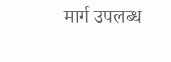मार्ग उपलब्ध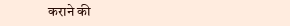कराने की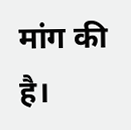मांग की है।